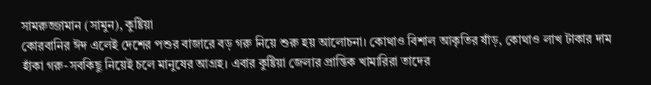সামরুজ্জামান (সামুন), কুষ্টিয়া
কোরবানির ঈদ এলেই দেশের পশুর বাজারে বড় গরু নিয়ে শুরু হয় আলোচনা। কোথাও বিশাল আকৃতির ষাঁড়, কোথাও লাখ টাকার দাম হাঁকা গরু-সবকিছু নিয়েই চলে মানুষের আগ্রহ। এবার কুষ্টিয়া জেলার প্রান্তিক খামারিরা তাদের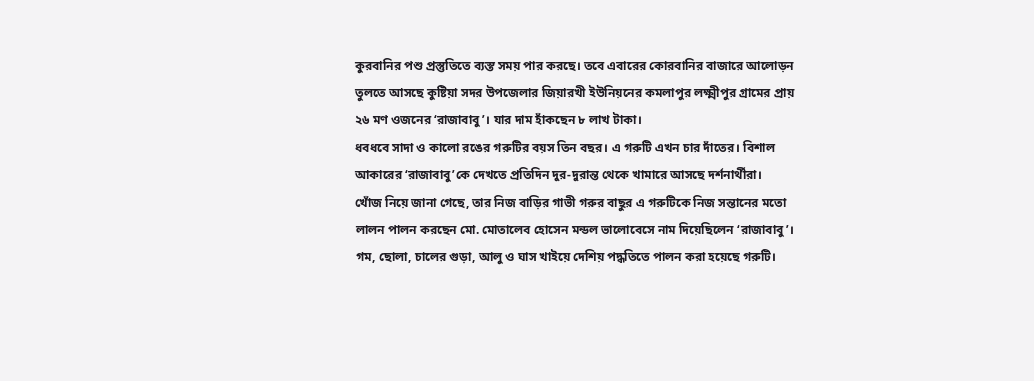কুরবানির পশু প্রস্তুতিতে ব্যস্ত সময় পার করছে। তবে এবারের কোরবানির বাজারে আলোড়ন তুলতে আসছে কুষ্টিয়া সদর উপজেলার জিয়ারখী ইউনিয়নের কমলাপুর লক্ষ্মীপুর গ্রামের প্রায় ২৬ মণ ওজনের ‘রাজাবাবু’। যার দাম হাঁকছেন ৮ লাখ টাকা।
ধবধবে সাদা ও কালো রঙের গরুটির বয়স তিন বছর। এ গরুটি এখন চার দাঁতের। বিশাল আকারের ‘রাজাবাবু’কে দেখতে প্রতিদিন দুর-দুরান্ত থেকে খামারে আসছে দর্শনার্থীরা।
খোঁজ নিয়ে জানা গেছে, তার নিজ বাড়ির গাভী গরুর বাছুর এ গরুটিকে নিজ সন্তানের মতো লালন পালন করছেন মো. মোতালেব হোসেন মন্ডল ভালোবেসে নাম দিয়েছিলেন ‘রাজাবাবু’। গম, ছোলা, চালের গুড়া, আলু ও ঘাস খাইয়ে দেশিয় পদ্ধতিতে পালন করা হয়েছে গরুটি।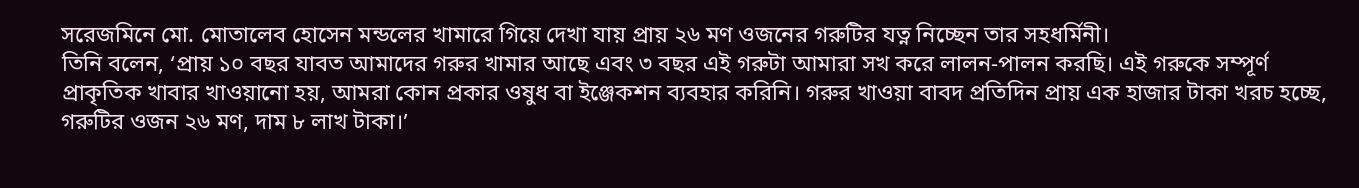সরেজমিনে মো. মোতালেব হোসেন মন্ডলের খামারে গিয়ে দেখা যায় প্রায় ২৬ মণ ওজনের গরুটির যত্ন নিচ্ছেন তার সহধর্মিনী।
তিনি বলেন, ‘প্রায় ১০ বছর যাবত আমাদের গরুর খামার আছে এবং ৩ বছর এই গরুটা আমারা সখ করে লালন-পালন করছি। এই গরুকে সম্পূর্ণ প্রাকৃতিক খাবার খাওয়ানো হয়, আমরা কোন প্রকার ওষুধ বা ইঞ্জেকশন ব্যবহার করিনি। গরুর খাওয়া বাবদ প্রতিদিন প্রায় এক হাজার টাকা খরচ হচ্ছে, গরুটির ওজন ২৬ মণ, দাম ৮ লাখ টাকা।’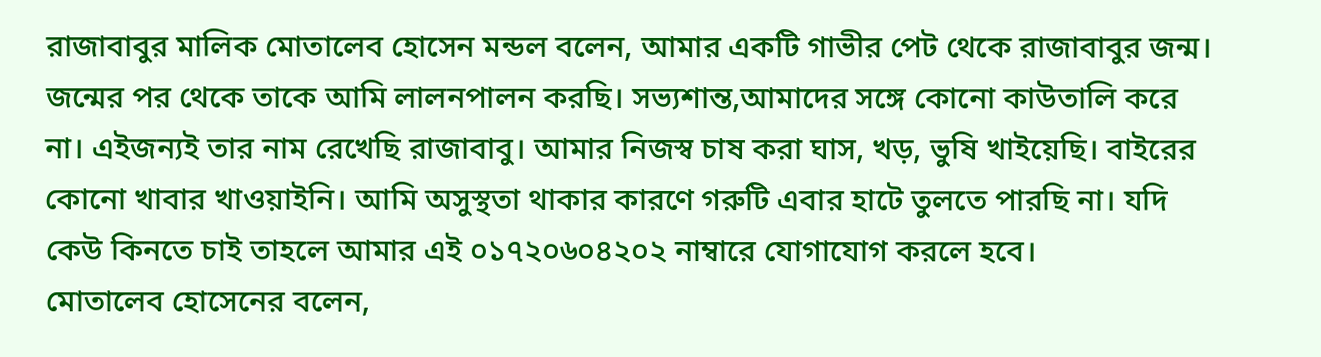রাজাবাবুর মালিক মোতালেব হোসেন মন্ডল বলেন, আমার একটি গাভীর পেট থেকে রাজাবাবুর জন্ম। জন্মের পর থেকে তাকে আমি লালনপালন করছি। সভ্যশান্ত,আমাদের সঙ্গে কোনো কাউতালি করে না। এইজন্যই তার নাম রেখেছি রাজাবাবু। আমার নিজস্ব চাষ করা ঘাস, খড়, ভুষি খাইয়েছি। বাইরের কোনো খাবার খাওয়াইনি। আমি অসুস্থতা থাকার কারণে গরুটি এবার হাটে তুলতে পারছি না। যদি কেউ কিনতে চাই তাহলে আমার এই ০১৭২০৬০৪২০২ নাম্বারে যোগাযোগ করলে হবে।
মোতালেব হোসেনের বলেন,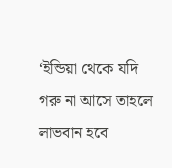‘ইন্ডিয়া থেকে যদি গরু না আসে তাহলে লাভবান হবে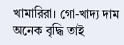খামারিরা। গো-খাদ্য দাম অনেক বৃদ্ধি তাই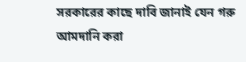সরকারের কাছে দাবি জানাই যেন গরু আমদানি করা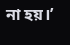না হয়।’